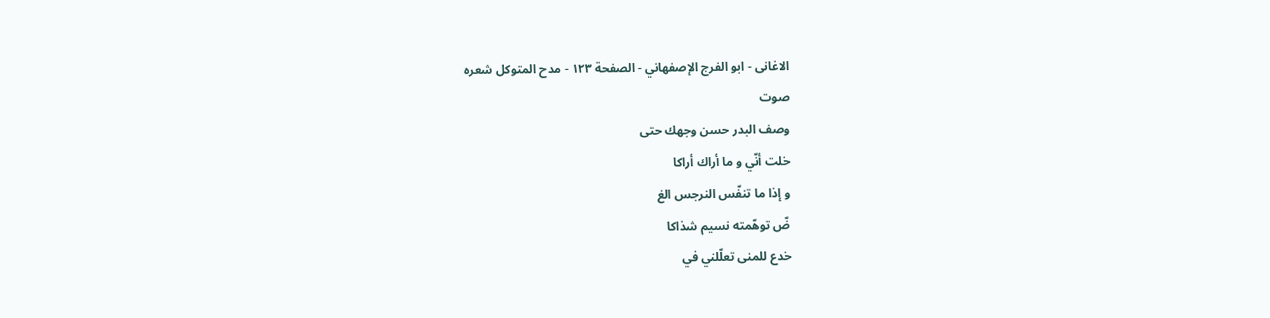الاغانی - ابو الفرج الإصفهاني - الصفحة ١٢٣ - مدح المتوكل شعره
صوت
وصف البدر حسن وجهك حتى
خلت أنّي و ما أراك أراكا
و إذا ما تنفّس النرجس الغ
ضّ توهّمته نسيم شذاكا
خدع للمنى تعلّلني في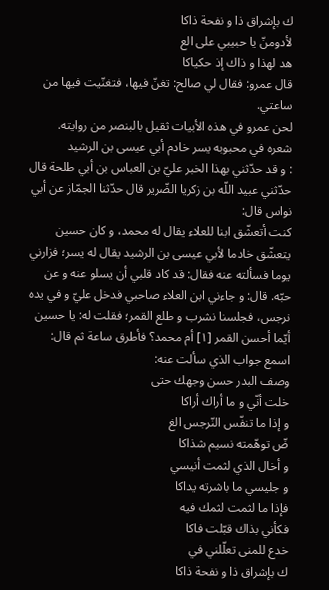ك بإشراق ذا و نفحة ذاكا
لأدومنّ يا حبيبي على الع
هد لهذا و ذاك إذ حكياكا
قال عمرو: فقال لي صالح: تغنّ فيها، فتغنّيت فيها من ساعتي.
لحن عمرو في هذه الأبيات ثقيل بالبنصر من روايته.
شعره في محبوبه يسر خادم أبي عيسى بن الرشيد
: و قد حدّثني بهذا الخبر عليّ بن العباس بن أبي طلحة قال حدّثني عبيد اللّه بن زكريا الضّرير قال حدّثنا الجمّاز عن أبي نواس قال:
كنت أتعشّق ابنا للعلاء يقال له محمد، و كان حسين يتعشّق خادما لأبي عيسى بن الرشيد يقال له يسر؛ فزارني يوما فسألته عنه فقال: قد كاد قلبي أن يسلو عنه و عن حبّه. قال: و جاءني ابن العلاء صاحبي فدخل عليّ و في يده نرجس، فجلسنا نشرب و طلع القمر؛ فقلت له: يا حسين أيّما أحسن القمر [١] أم محمد؟ فأطرق ساعة ثم قال:
اسمع جواب الذي سألت عنه:
وصف البدر حسن وجهك حتى
خلت أنّي و ما أراك أراكا
و إذا ما تنفّس النّرجس الغ
ضّ توهّمته نسيم شذاكا
و أخال الذي لثمت أنيسي
و جليسي ما باشرته يداكا
فإذا ما لثمت لثمك فيه
فكأني بذاك قبّلت فاكا
خدع للمنى تعلّلني في
ك بإشراق ذا و نفحة ذاكا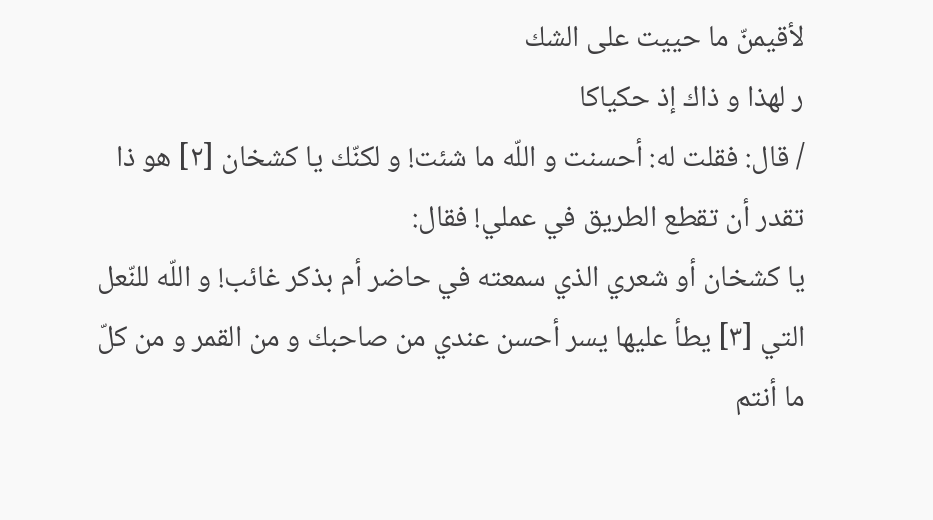لأقيمنّ ما حييت على الشك
ر لهذا و ذاك إذ حكياكا
/ قال: فقلت له: أحسنت و اللّه ما شئت! و لكنّك يا كشخان [٢] هو ذا تقدر أن تقطع الطريق في عملي! فقال:
يا كشخان أو شعري الذي سمعته في حاضر أم بذكر غائب! و اللّه للنّعل التي [٣] يطأ عليها يسر أحسن عندي من صاحبك و من القمر و من كلّ ما أنتم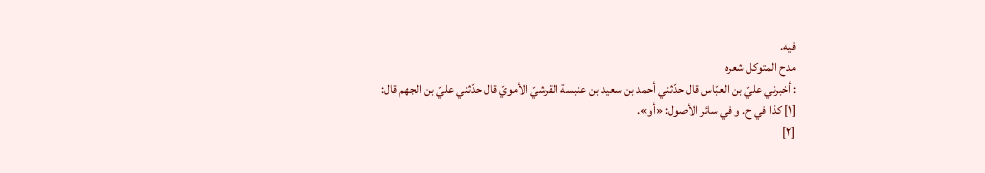فيه.
مدح المتوكل شعره
: أخبرني عليّ بن العبّاس قال حدّثني أحمد بن سعيد بن عنبسة القرشيّ الأمويّ قال حدّثني عليّ بن الجهم قال:
[١] كذا في ح. و في سائر الأصول: «أو».
[٢]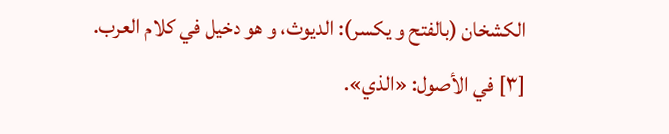الكشخان (بالفتح و يكسر): الديوث، و هو دخيل في كلام العرب.
[٣] في الأصول: «الذي».